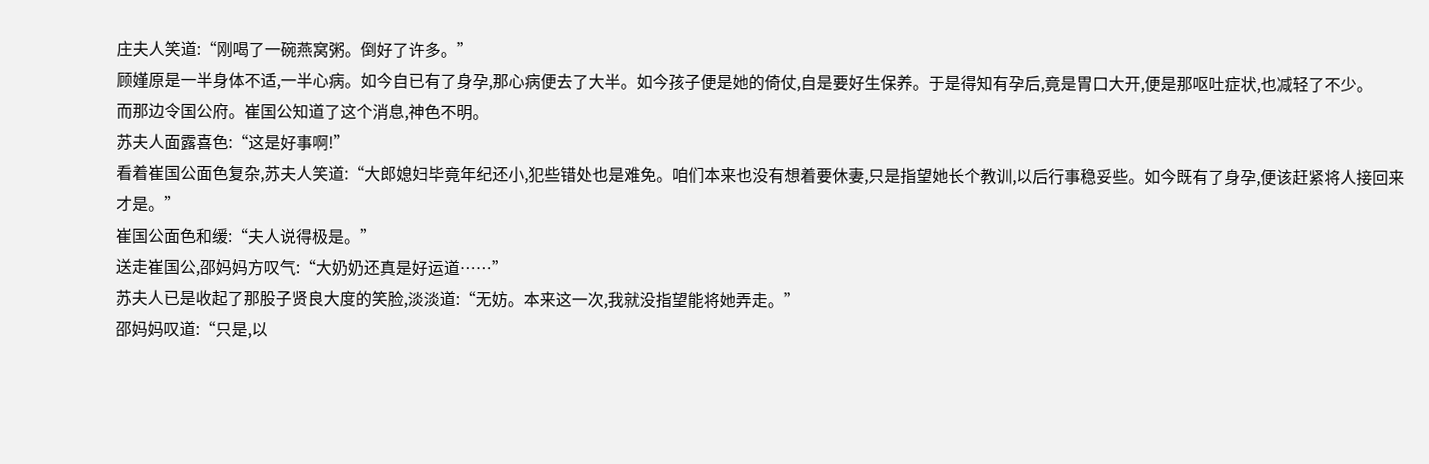庄夫人笑道:“刚喝了一碗燕窝粥。倒好了许多。”
顾嫤原是一半身体不适,一半心病。如今自已有了身孕,那心病便去了大半。如今孩子便是她的倚仗,自是要好生保养。于是得知有孕后,竟是胃口大开,便是那呕吐症状,也减轻了不少。
而那边令国公府。崔国公知道了这个消息,神色不明。
苏夫人面露喜色:“这是好事啊!”
看着崔国公面色复杂,苏夫人笑道:“大郎媳妇毕竟年纪还小,犯些错处也是难免。咱们本来也没有想着要休妻,只是指望她长个教训,以后行事稳妥些。如今既有了身孕,便该赶紧将人接回来才是。”
崔国公面色和缓:“夫人说得极是。”
送走崔国公,邵妈妈方叹气:“大奶奶还真是好运道……”
苏夫人已是收起了那股子贤良大度的笑脸,淡淡道:“无妨。本来这一次,我就没指望能将她弄走。”
邵妈妈叹道:“只是,以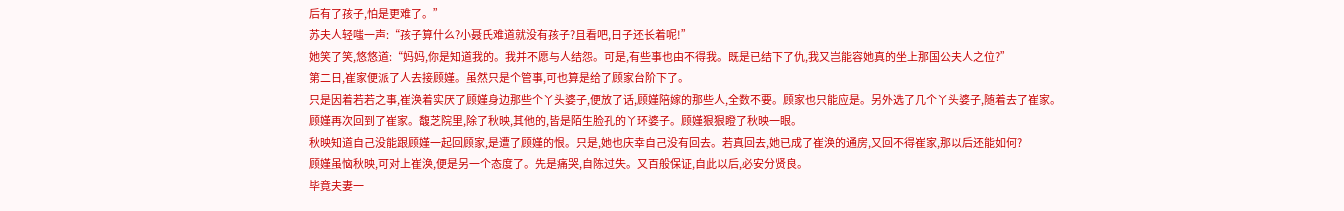后有了孩子,怕是更难了。”
苏夫人轻嗤一声:“孩子算什么?小聂氏难道就没有孩子?且看吧,日子还长着呢!”
她笑了笑,悠悠道:“妈妈,你是知道我的。我并不愿与人结怨。可是,有些事也由不得我。既是已结下了仇,我又岂能容她真的坐上那国公夫人之位?”
第二日,崔家便派了人去接顾嫤。虽然只是个管事,可也算是给了顾家台阶下了。
只是因着若若之事,崔涣着实厌了顾嫤身边那些个丫头婆子,便放了话,顾嫤陪嫁的那些人,全数不要。顾家也只能应是。另外选了几个丫头婆子,随着去了崔家。
顾嫤再次回到了崔家。馥芝院里,除了秋映,其他的,皆是陌生脸孔的丫环婆子。顾嫤狠狠瞪了秋映一眼。
秋映知道自己没能跟顾嫤一起回顾家,是遭了顾嫤的恨。只是,她也庆幸自己没有回去。若真回去,她已成了崔涣的通房,又回不得崔家,那以后还能如何?
顾嫤虽恼秋映,可对上崔涣,便是另一个态度了。先是痛哭,自陈过失。又百般保证,自此以后,必安分贤良。
毕竟夫妻一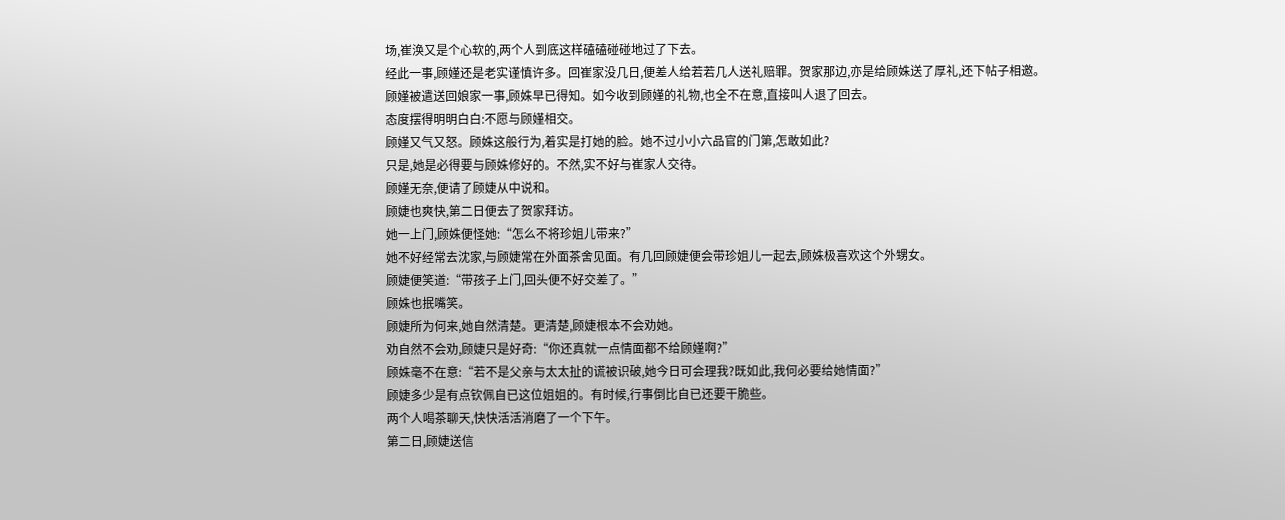场,崔涣又是个心软的,两个人到底这样磕磕碰碰地过了下去。
经此一事,顾嫤还是老实谨慎许多。回崔家没几日,便差人给若若几人送礼赔罪。贺家那边,亦是给顾姝送了厚礼,还下帖子相邀。
顾嫤被遣送回娘家一事,顾姝早已得知。如今收到顾嫤的礼物,也全不在意,直接叫人退了回去。
态度摆得明明白白:不愿与顾嫤相交。
顾嫤又气又怒。顾姝这般行为,着实是打她的脸。她不过小小六品官的门第,怎敢如此?
只是,她是必得要与顾姝修好的。不然,实不好与崔家人交待。
顾嫤无奈,便请了顾婕从中说和。
顾婕也爽快,第二日便去了贺家拜访。
她一上门,顾姝便怪她:“怎么不将珍姐儿带来?”
她不好经常去沈家,与顾婕常在外面茶舍见面。有几回顾婕便会带珍姐儿一起去,顾姝极喜欢这个外甥女。
顾婕便笑道:“带孩子上门,回头便不好交差了。”
顾姝也抿嘴笑。
顾婕所为何来,她自然清楚。更清楚,顾婕根本不会劝她。
劝自然不会劝,顾婕只是好奇:“你还真就一点情面都不给顾嫤啊?”
顾姝毫不在意:“若不是父亲与太太扯的谎被识破,她今日可会理我?既如此,我何必要给她情面?”
顾婕多少是有点钦佩自已这位姐姐的。有时候,行事倒比自已还要干脆些。
两个人喝茶聊天,快快活活消磨了一个下午。
第二日,顾婕送信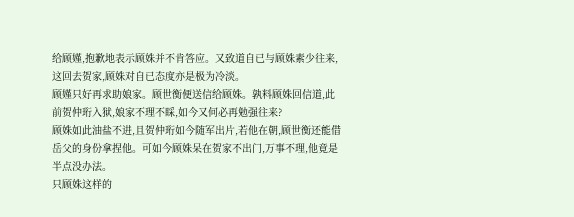给顾嫤,抱歉地表示顾姝并不肯答应。又致道自已与顾姝素少往来,这回去贺家,顾姝对自已态度亦是极为冷淡。
顾嫤只好再求助娘家。顾世衡便送信给顾姝。孰料顾姝回信道,此前贺仲珩入狱,娘家不理不睬,如今又何必再勉强往来?
顾姝如此油盐不进,且贺仲珩如今随军出片,若他在朝,顾世衡还能借岳父的身份拿捏他。可如今顾姝呆在贺家不出门,万事不理,他竟是半点没办法。
只顾姝这样的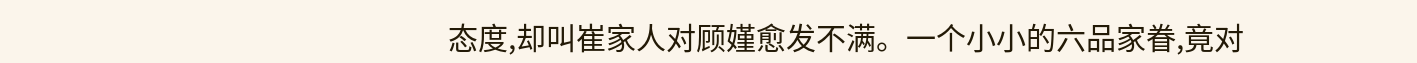态度,却叫崔家人对顾嫤愈发不满。一个小小的六品家眷,竟对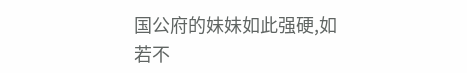国公府的妹妹如此强硬,如若不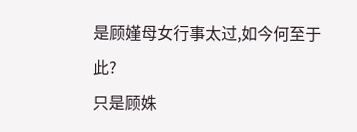是顾嫤母女行事太过,如今何至于此?
只是顾姝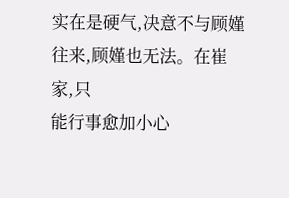实在是硬气,决意不与顾嫤往来,顾嫤也无法。在崔家,只
能行事愈加小心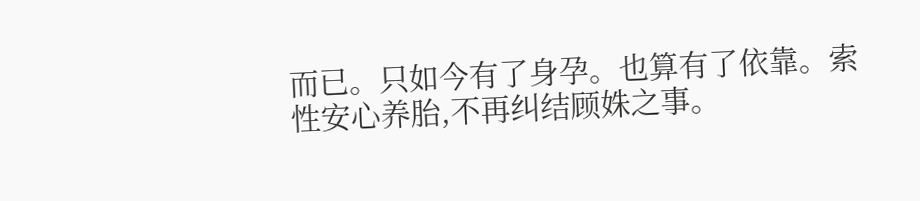而已。只如今有了身孕。也算有了依靠。索性安心养胎,不再纠结顾姝之事。